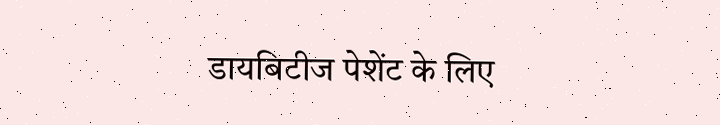डायबिटीज पेशेंट के लिए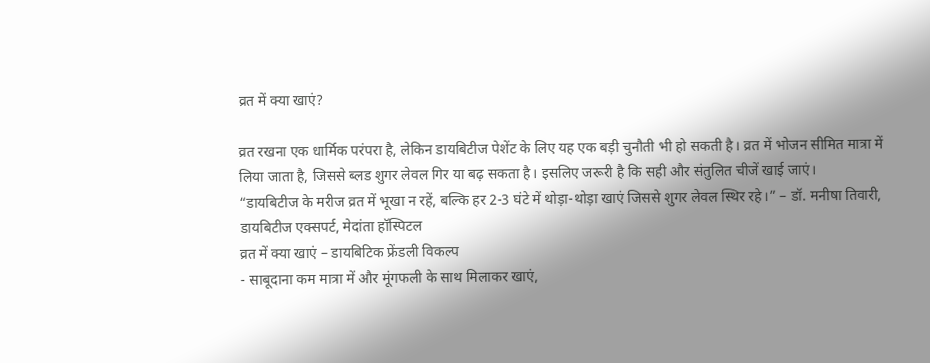व्रत में क्या खाएं?

व्रत रखना एक धार्मिक परंपरा है, लेकिन डायबिटीज पेशेंट के लिए यह एक बड़ी चुनौती भी हो सकती है। व्रत में भोजन सीमित मात्रा में लिया जाता है, जिससे ब्लड शुगर लेवल गिर या बढ़ सकता है। इसलिए जरूरी है कि सही और संतुलित चीजें खाई जाएं।
“डायबिटीज के मरीज व्रत में भूखा न रहें, बल्कि हर 2-3 घंटे में थोड़ा-थोड़ा खाएं जिससे शुगर लेवल स्थिर रहे।” – डॉ. मनीषा तिवारी, डायबिटीज एक्सपर्ट, मेदांता हॉस्पिटल
व्रत में क्या खाएं – डायबिटिक फ्रेंडली विकल्प
- साबूदाना कम मात्रा में और मूंगफली के साथ मिलाकर खाएं,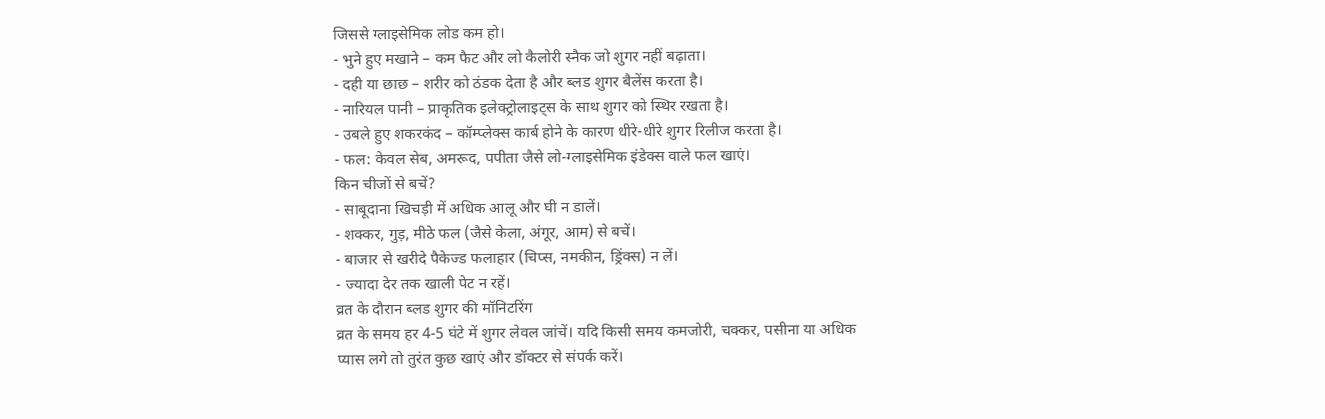जिससे ग्लाइसेमिक लोड कम हो।
- भुने हुए मखाने – कम फैट और लो कैलोरी स्नैक जो शुगर नहीं बढ़ाता।
- दही या छाछ – शरीर को ठंडक देता है और ब्लड शुगर बैलेंस करता है।
- नारियल पानी – प्राकृतिक इलेक्ट्रोलाइट्स के साथ शुगर को स्थिर रखता है।
- उबले हुए शकरकंद – कॉम्प्लेक्स कार्ब होने के कारण धीरे-धीरे शुगर रिलीज करता है।
- फल: केवल सेब, अमरूद, पपीता जैसे लो-ग्लाइसेमिक इंडेक्स वाले फल खाएं।
किन चीजों से बचें?
- साबूदाना खिचड़ी में अधिक आलू और घी न डालें।
- शक्कर, गुड़, मीठे फल (जैसे केला, अंगूर, आम) से बचें।
- बाजार से खरीदे पैकेज्ड फलाहार (चिप्स, नमकीन, ड्रिंक्स) न लें।
- ज्यादा देर तक खाली पेट न रहें।
व्रत के दौरान ब्लड शुगर की मॉनिटरिंग
व्रत के समय हर 4-5 घंटे में शुगर लेवल जांचें। यदि किसी समय कमजोरी, चक्कर, पसीना या अधिक प्यास लगे तो तुरंत कुछ खाएं और डॉक्टर से संपर्क करें।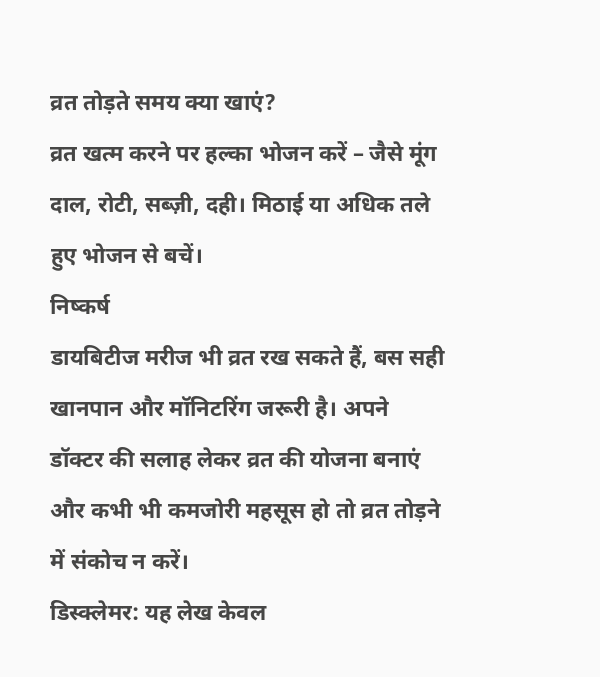व्रत तोड़ते समय क्या खाएं?
व्रत खत्म करने पर हल्का भोजन करें – जैसे मूंग दाल, रोटी, सब्ज़ी, दही। मिठाई या अधिक तले हुए भोजन से बचें।
निष्कर्ष
डायबिटीज मरीज भी व्रत रख सकते हैं, बस सही खानपान और मॉनिटरिंग जरूरी है। अपने डॉक्टर की सलाह लेकर व्रत की योजना बनाएं और कभी भी कमजोरी महसूस हो तो व्रत तोड़ने में संकोच न करें।
डिस्क्लेमर: यह लेख केवल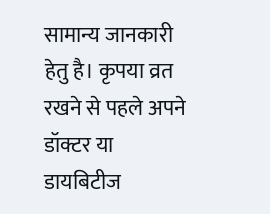सामान्य जानकारी हेतु है। कृपया व्रत रखने से पहले अपने डॉक्टर या डायबिटीज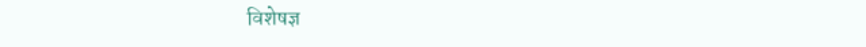विशेषज्ञ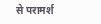से परामर्श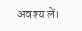अवश्य लें।